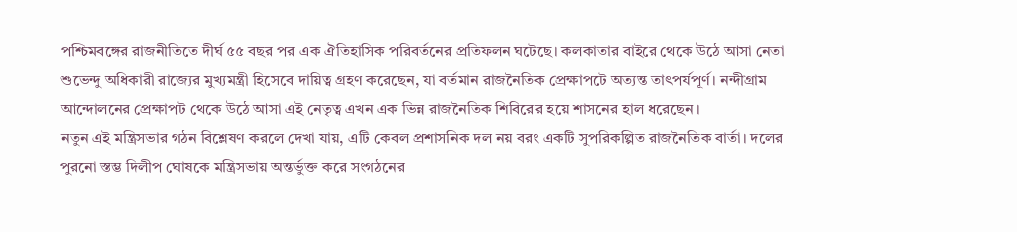পশ্চিমবঙ্গের রাজনীতিতে দীর্ঘ ৫৫ বছর পর এক ঐতিহাসিক পরিবর্তনের প্রতিফলন ঘটেছে। কলকাতার বাইরে থেকে উঠে আসা নেতা শুভেন্দু অধিকারী রাজ্যের মুখ্যমন্ত্রী হিসেবে দায়িত্ব গ্রহণ করেছেন, যা বর্তমান রাজনৈতিক প্রেক্ষাপটে অত্যন্ত তাৎপর্যপূর্ণ। নন্দীগ্রাম আন্দোলনের প্রেক্ষাপট থেকে উঠে আসা এই নেতৃত্ব এখন এক ভিন্ন রাজনৈতিক শিবিরের হয়ে শাসনের হাল ধরেছেন।
নতুন এই মন্ত্রিসভার গঠন বিশ্লেষণ করলে দেখা যায়, এটি কেবল প্রশাসনিক দল নয় বরং একটি সুপরিকল্পিত রাজনৈতিক বার্তা। দলের পুরনো স্তম্ভ দিলীপ ঘোষকে মন্ত্রিসভায় অন্তর্ভুক্ত করে সংগঠনের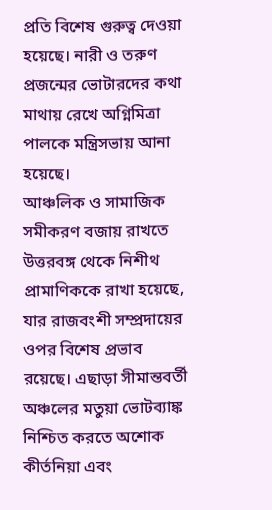প্রতি বিশেষ গুরুত্ব দেওয়া হয়েছে। নারী ও তরুণ প্রজন্মের ভোটারদের কথা মাথায় রেখে অগ্নিমিত্রা পালকে মন্ত্রিসভায় আনা হয়েছে।
আঞ্চলিক ও সামাজিক সমীকরণ বজায় রাখতে উত্তরবঙ্গ থেকে নিশীথ প্রামাণিককে রাখা হয়েছে, যার রাজবংশী সম্প্রদায়ের ওপর বিশেষ প্রভাব রয়েছে। এছাড়া সীমান্তবর্তী অঞ্চলের মতুয়া ভোটব্যাঙ্ক নিশ্চিত করতে অশোক কীর্তনিয়া এবং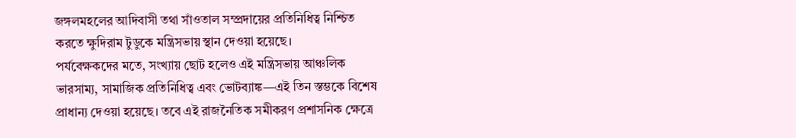জঙ্গলমহলের আদিবাসী তথা সাঁওতাল সম্প্রদায়ের প্রতিনিধিত্ব নিশ্চিত করতে ক্ষুদিরাম টুডুকে মন্ত্রিসভায় স্থান দেওয়া হয়েছে।
পর্যবেক্ষকদের মতে, সংখ্যায় ছোট হলেও এই মন্ত্রিসভায় আঞ্চলিক ভারসাম্য, সামাজিক প্রতিনিধিত্ব এবং ভোটব্যাঙ্ক—এই তিন স্তম্ভকে বিশেষ প্রাধান্য দেওয়া হয়েছে। তবে এই রাজনৈতিক সমীকরণ প্রশাসনিক ক্ষেত্রে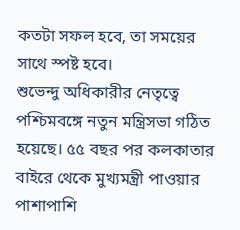কতটা সফল হবে, তা সময়ের সাথে স্পষ্ট হবে।
শুভেন্দু অধিকারীর নেতৃত্বে পশ্চিমবঙ্গে নতুন মন্ত্রিসভা গঠিত হয়েছে। ৫৫ বছর পর কলকাতার বাইরে থেকে মুখ্যমন্ত্রী পাওয়ার পাশাপাশি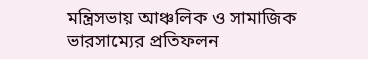মন্ত্রিসভায় আঞ্চলিক ও সামাজিক ভারসাম্যের প্রতিফলন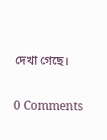দেখা গেছে।

0 Comments